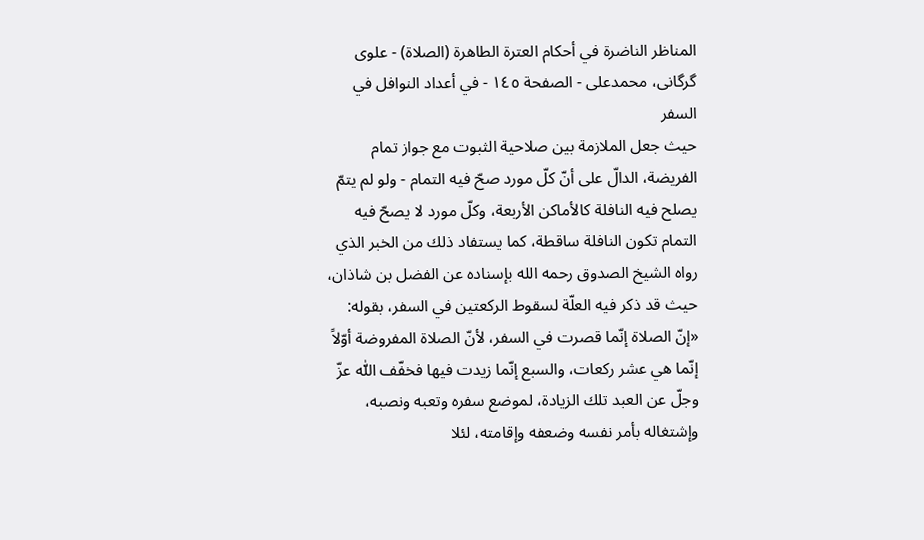المناظر الناضرة في أحکام العترة الطاهرة (الصلاة) - علوی گرگانی، محمدعلی - الصفحة ١٤٥ - في أعداد النوافل في السفر
حيث جعل الملازمة بين صلاحية الثبوت مع جواز تمام الفريضة، الدالّ على أنّ كلّ مورد صحّ فيه التمام - ولو لم يتمّ يصلح فيه النافلة كالأماكن الأربعة، وكلّ مورد لا يصحّ فيه التمام تكون النافلة ساقطة، كما يستفاد ذلك من الخبر الذي رواه الشيخ الصدوق رحمه الله بإسناده عن الفضل بن شاذان، حيث قد ذكر فيه العلّة لسقوط الركعتين في السفر، بقوله:
«إنّ الصلاة إنّما قصرت في السفر، لأنّ الصلاة المفروضة أوّلاً إنّما هي عشر ركعات، والسبع إنّما زيدت فيها فخفّف اللّٰه عزّ وجلّ عن العبد تلك الزيادة، لموضع سفره وتعبه ونصبه، وإشتغاله بأمر نفسه وضعفه وإقامته، لئلا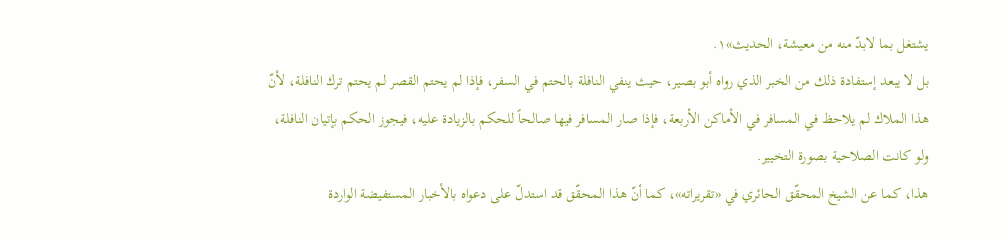يشتغل بما لابدّ منه من معيشة، الحديث»١.
بل لا يبعد إستفادة ذلك من الخبر الذي رواه أبو بصير، حيث ينفي النافلة بالحتم في السفر، فإذا لم يحتم القصر لم يحتم ترك النافلة، لأنّ هذا الملاك لم يلاحظ في المسافر في الأماكن الأربعة، فإذا صار المسافر فيها صالحاً للحكم بالزيادة عليه، فيجوز الحكم بإتيان النافلة، ولو كانت الصلاحية بصورة التخيير.
هذا، كما عن الشيخ المحقّق الحائري في «تقريراته»، كما أنّ هذا المحقّق قد استدلّ على دعواه بالأخبار المستفيضة الواردة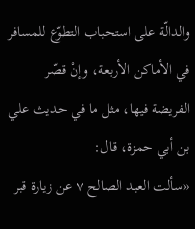والدالّة على استحباب التطوّع للمسافر في الأماكن الأربعة، وإنْ قصّر الفريضة فيها، مثل ما في حديث علي بن أبي حمزة، قال:
«سألت العبد الصالح ٧ عن زيارة قبر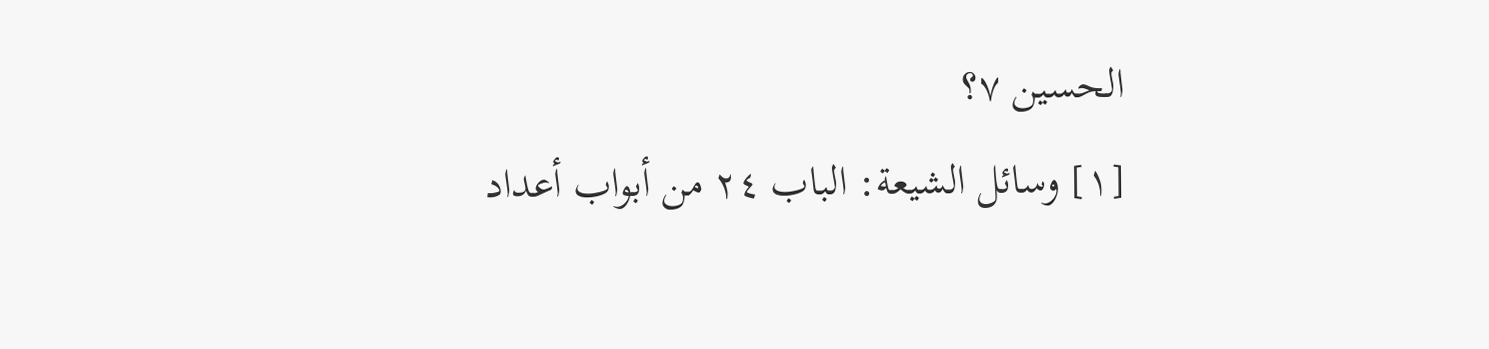الحسين ٧؟
[١] وسائل الشيعة: الباب ٢٤ من أبواب أعداد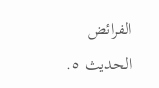الفرائض الحديث ٥.